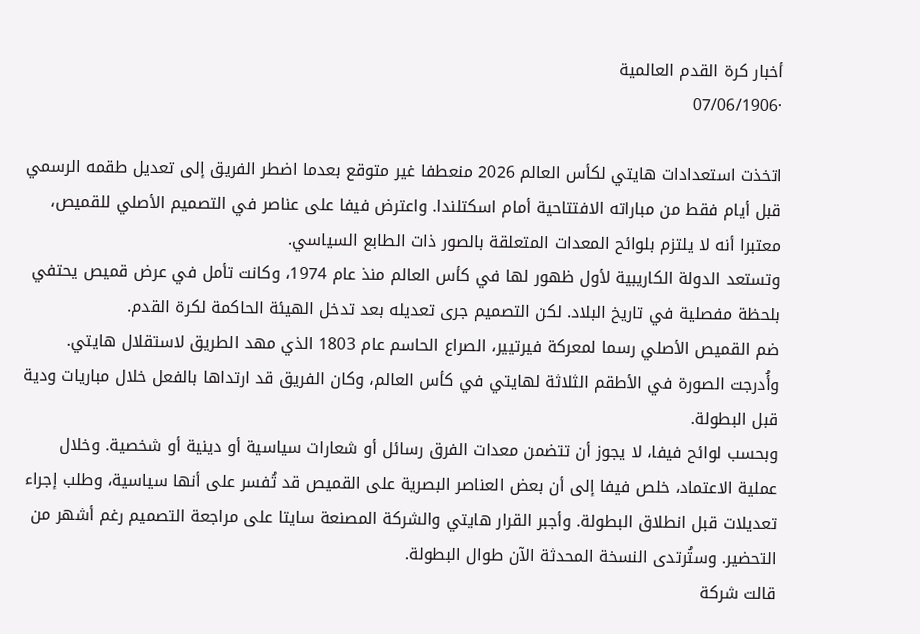أخبار كرة القدم العالمية
·07/06/1906

اتخذت استعدادات هايتي لكأس العالم 2026 منعطفا غير متوقع بعدما اضطر الفريق إلى تعديل طقمه الرسمي قبل أيام فقط من مباراته الافتتاحية أمام اسكتلندا. واعترض فيفا على عناصر في التصميم الأصلي للقميص، معتبرا أنه لا يلتزم بلوائح المعدات المتعلقة بالصور ذات الطابع السياسي.
وتستعد الدولة الكاريبية لأول ظهور لها في كأس العالم منذ عام 1974، وكانت تأمل في عرض قميص يحتفي بلحظة مفصلية في تاريخ البلاد. لكن التصميم جرى تعديله بعد تدخل الهيئة الحاكمة لكرة القدم.
ضم القميص الأصلي رسما لمعركة فيرتيير، الصراع الحاسم عام 1803 الذي مهد الطريق لاستقلال هايتي. وأُدرجت الصورة في الأطقم الثلاثة لهايتي في كأس العالم، وكان الفريق قد ارتداها بالفعل خلال مباريات ودية قبل البطولة.
وبحسب لوائح فيفا، لا يجوز أن تتضمن معدات الفرق رسائل أو شعارات سياسية أو دينية أو شخصية. وخلال عملية الاعتماد، خلص فيفا إلى أن بعض العناصر البصرية على القميص قد تُفسر على أنها سياسية، وطلب إجراء تعديلات قبل انطلاق البطولة. وأجبر القرار هايتي والشركة المصنعة سايتا على مراجعة التصميم رغم أشهر من التحضير. وستُرتدى النسخة المحدثة الآن طوال البطولة.
قالت شركة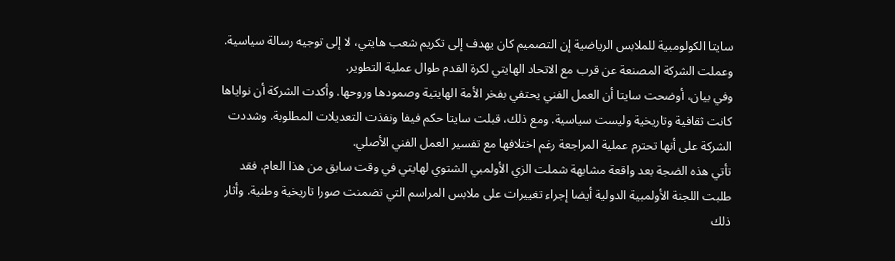سايتا الكولومبية للملابس الرياضية إن التصميم كان يهدف إلى تكريم شعب هايتي، لا إلى توجيه رسالة سياسية. وعملت الشركة المصنعة عن قرب مع الاتحاد الهايتي لكرة القدم طوال عملية التطوير.
وفي بيان، أوضحت سايتا أن العمل الفني يحتفي بفخر الأمة الهايتية وصمودها وروحها. وأكدت الشركة أن نواياها كانت ثقافية وتاريخية وليست سياسية. ومع ذلك، قبلت سايتا حكم فيفا ونفذت التعديلات المطلوبة. وشددت الشركة على أنها تحترم عملية المراجعة رغم اختلافها مع تفسير العمل الفني الأصلي.
تأتي هذه الضجة بعد واقعة مشابهة شملت الزي الأولمبي الشتوي لهايتي في وقت سابق من هذا العام. فقد طلبت اللجنة الأولمبية الدولية أيضا إجراء تغييرات على ملابس المراسم التي تضمنت صورا تاريخية وطنية. وأثار ذلك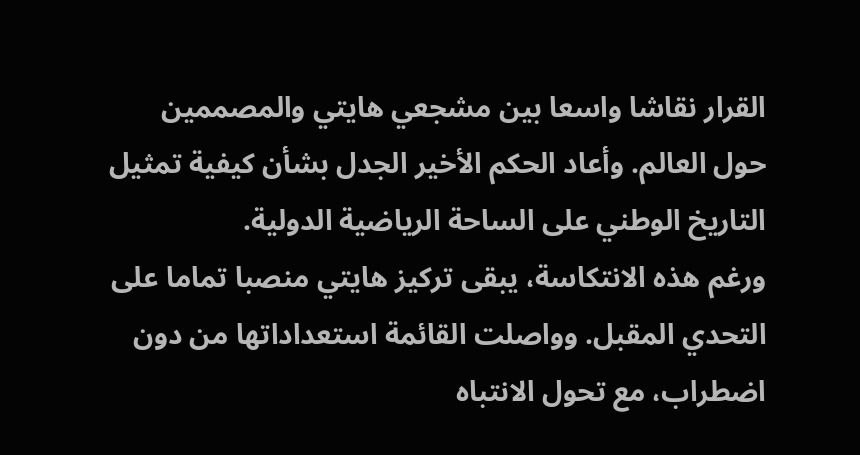القرار نقاشا واسعا بين مشجعي هايتي والمصممين حول العالم. وأعاد الحكم الأخير الجدل بشأن كيفية تمثيل التاريخ الوطني على الساحة الرياضية الدولية.
ورغم هذه الانتكاسة، يبقى تركيز هايتي منصبا تماما على التحدي المقبل. وواصلت القائمة استعداداتها من دون اضطراب، مع تحول الانتباه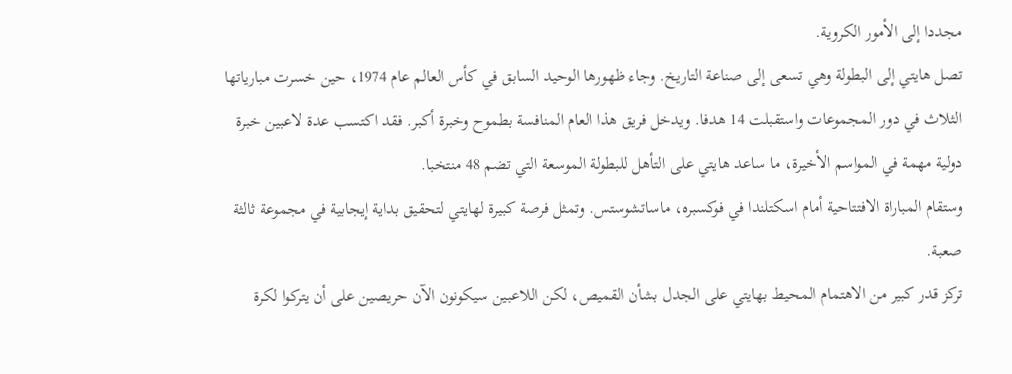مجددا إلى الأمور الكروية.
تصل هايتي إلى البطولة وهي تسعى إلى صناعة التاريخ. وجاء ظهورها الوحيد السابق في كأس العالم عام 1974، حين خسرت مبارياتها الثلاث في دور المجموعات واستقبلت 14 هدفا. ويدخل فريق هذا العام المنافسة بطموح وخبرة أكبر. فقد اكتسب عدة لاعبين خبرة دولية مهمة في المواسم الأخيرة، ما ساعد هايتي على التأهل للبطولة الموسعة التي تضم 48 منتخبا.
وستقام المباراة الافتتاحية أمام اسكتلندا في فوكسبره، ماساتشوستس. وتمثل فرصة كبيرة لهايتي لتحقيق بداية إيجابية في مجموعة ثالثة صعبة.
تركز قدر كبير من الاهتمام المحيط بهايتي على الجدل بشأن القميص، لكن اللاعبين سيكونون الآن حريصين على أن يتركوا لكرة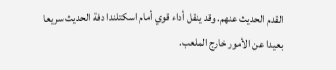القدم الحديث عنهم. وقد ينقل أداء قوي أمام اسكتلندا دفة الحديث سريعا بعيدا عن الأمور خارج الملعب.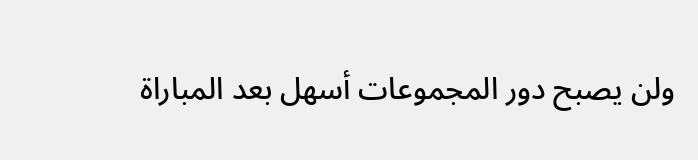ولن يصبح دور المجموعات أسهل بعد المباراة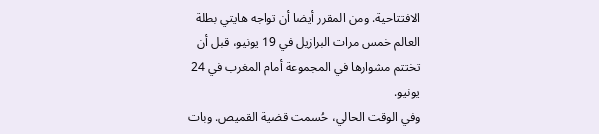الافتتاحية. ومن المقرر أيضا أن تواجه هايتي بطلة العالم خمس مرات البرازيل في 19 يونيو، قبل أن تختتم مشوارها في المجموعة أمام المغرب في 24 يونيو.
وفي الوقت الحالي، حُسمت قضية القميص. وبات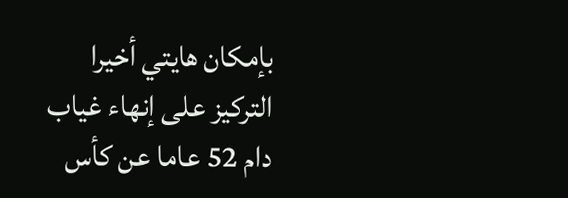بإمكان هايتي أخيرا التركيز على إنهاء غياب دام 52 عاما عن كأس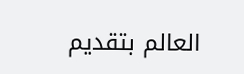العالم بتقديم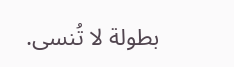بطولة لا تُنسى.